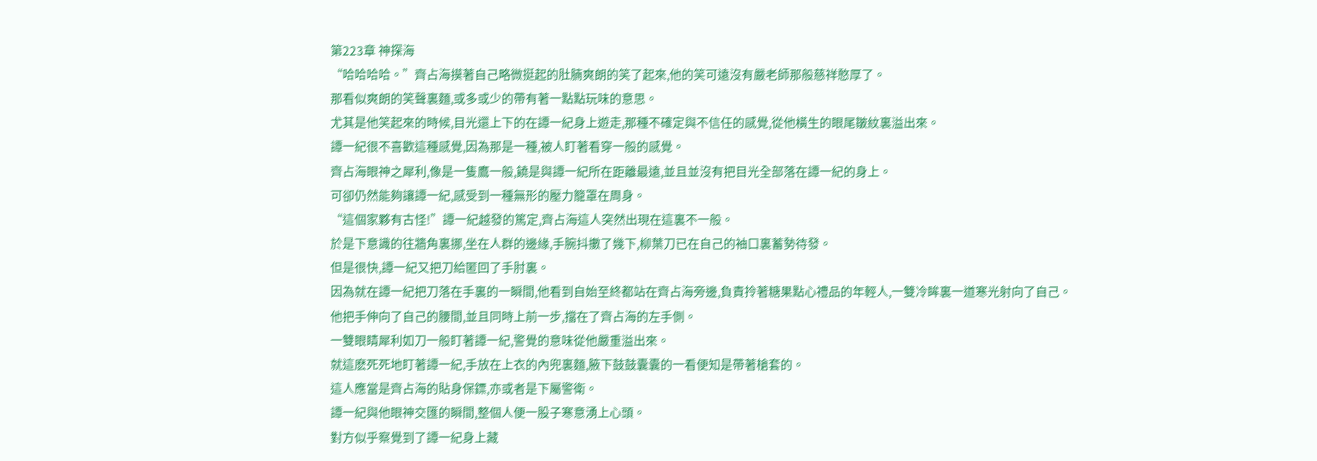第223章 神探海
“哈哈哈哈。”齊占海摸著自己略微挺起的肚腩爽朗的笑了起來,他的笑可遠沒有嚴老師那般慈祥憨厚了。
那看似爽朗的笑聲裏麵,或多或少的帶有著一點點玩味的意思。
尤其是他笑起來的時候,目光還上下的在譚一紀身上遊走,那種不確定與不信任的感覺,從他橫生的眼尾皺紋裏溢出來。
譚一紀很不喜歡這種感覺,因為那是一種,被人盯著看穿一般的感覺。
齊占海眼神之犀利,像是一隻鷹一般,饒是與譚一紀所在距離最遠,並且並沒有把目光全部落在譚一紀的身上。
可卻仍然能夠讓譚一紀,感受到一種無形的壓力籠罩在周身。
“這個家夥有古怪!”譚一紀越發的篤定,齊占海這人突然出現在這裏不一般。
於是下意識的往牆角裏挪,坐在人群的邊緣,手腕抖擻了幾下,柳葉刀已在自己的袖口裏蓄勢待發。
但是很快,譚一紀又把刀給匿回了手肘裏。
因為就在譚一紀把刀落在手裏的一瞬間,他看到自始至終都站在齊占海旁邊,負責拎著糖果點心禮品的年輕人,一雙冷眸裏一道寒光射向了自己。
他把手伸向了自己的腰間,並且同時上前一步,擋在了齊占海的左手側。
一雙眼睛犀利如刀一般盯著譚一紀,警覺的意味從他嚴重溢出來。
就這麽死死地盯著譚一紀,手放在上衣的內兜裏麵,腋下鼓鼓囊囊的一看便知是帶著槍套的。
這人應當是齊占海的貼身保鏢,亦或者是下屬警衛。
譚一紀與他眼神交匯的瞬間,整個人便一股子寒意湧上心頭。
對方似乎察覺到了譚一紀身上藏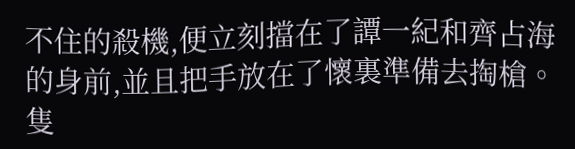不住的殺機,便立刻擋在了譚一紀和齊占海的身前,並且把手放在了懷裏準備去掏槍。
隻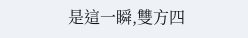是這一瞬,雙方四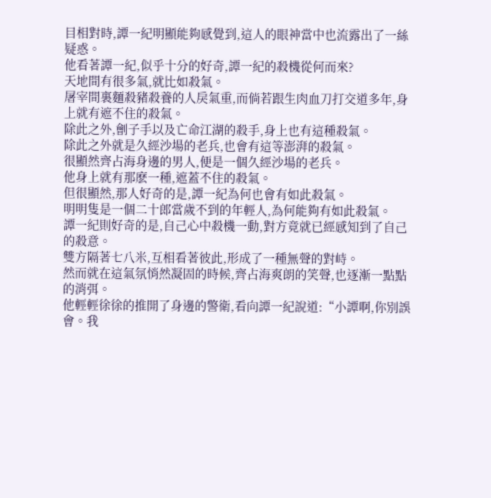目相對時,譚一紀明顯能夠感覺到,這人的眼神當中也流露出了一絲疑惑。
他看著譚一紀,似乎十分的好奇,譚一紀的殺機從何而來?
天地間有很多氣,就比如殺氣。
屠宰間裏麵殺豬殺養的人戾氣重,而倘若跟生肉血刀打交道多年,身上就有遮不住的殺氣。
除此之外,劊子手以及亡命江湖的殺手,身上也有這種殺氣。
除此之外就是久經沙場的老兵,也會有這等澎湃的殺氣。
很顯然齊占海身邊的男人,便是一個久經沙場的老兵。
他身上就有那麽一種,遮蓋不住的殺氣。
但很顯然,那人好奇的是,譚一紀為何也會有如此殺氣。
明明隻是一個二十郎當歲不到的年輕人,為何能夠有如此殺氣。
譚一紀則好奇的是,自己心中殺機一動,對方竟就已經感知到了自己的殺意。
雙方隔著七八米,互相看著彼此,形成了一種無聲的對峙。
然而就在這氣氛悄然凝固的時候,齊占海爽朗的笑聲,也逐漸一點點的消弭。
他輕輕徐徐的推開了身邊的警衛,看向譚一紀說道:“小譚啊,你別誤會。我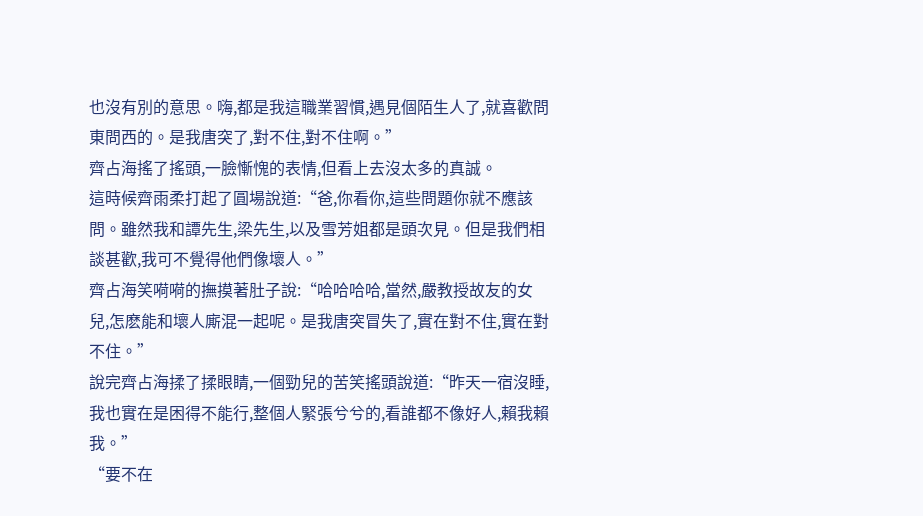也沒有別的意思。嗨,都是我這職業習慣,遇見個陌生人了,就喜歡問東問西的。是我唐突了,對不住,對不住啊。”
齊占海搖了搖頭,一臉慚愧的表情,但看上去沒太多的真誠。
這時候齊雨柔打起了圓場說道:“爸,你看你,這些問題你就不應該問。雖然我和譚先生,梁先生,以及雪芳姐都是頭次見。但是我們相談甚歡,我可不覺得他們像壞人。”
齊占海笑嗬嗬的撫摸著肚子說:“哈哈哈哈,當然,嚴教授故友的女兒,怎麽能和壞人廝混一起呢。是我唐突冒失了,實在對不住,實在對不住。”
說完齊占海揉了揉眼睛,一個勁兒的苦笑搖頭說道:“昨天一宿沒睡,我也實在是困得不能行,整個人緊張兮兮的,看誰都不像好人,賴我賴我。”
“要不在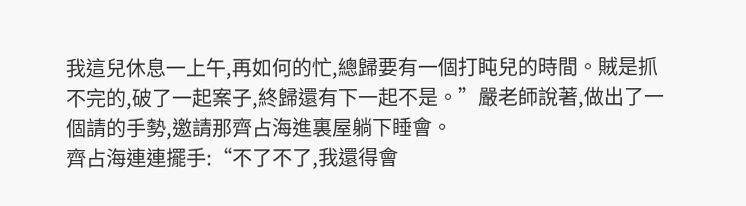我這兒休息一上午,再如何的忙,總歸要有一個打盹兒的時間。賊是抓不完的,破了一起案子,終歸還有下一起不是。”嚴老師說著,做出了一個請的手勢,邀請那齊占海進裏屋躺下睡會。
齊占海連連擺手:“不了不了,我還得會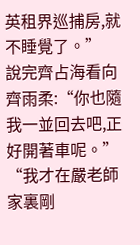英租界巡捕房,就不睡覺了。”
說完齊占海看向齊雨柔:“你也隨我一並回去吧,正好開著車呢。”
“我才在嚴老師家裏剛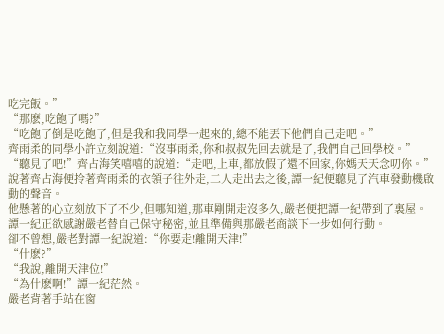吃完飯。”
“那麽,吃飽了嗎?”
“吃飽了倒是吃飽了,但是我和我同學一起來的,總不能丟下他們自己走吧。”
齊雨柔的同學小許立刻說道:“沒事雨柔,你和叔叔先回去就是了,我們自己回學校。”
“聽見了吧!”齊占海笑嘻嘻的說道:“走吧,上車,都放假了還不回家,你媽天天念叨你。”
說著齊占海便拎著齊雨柔的衣領子往外走,二人走出去之後,譚一紀便聽見了汽車發動機啟動的聲音。
他懸著的心立刻放下了不少,但哪知道,那車剛開走沒多久,嚴老便把譚一紀帶到了裏屋。
譚一紀正欲感謝嚴老替自己保守秘密,並且準備與那嚴老商談下一步如何行動。
卻不曾想,嚴老對譚一紀說道:“你要走!離開天津!”
“什麽?”
“我說,離開天津位!”
“為什麽啊!”譚一紀茫然。
嚴老背著手站在窗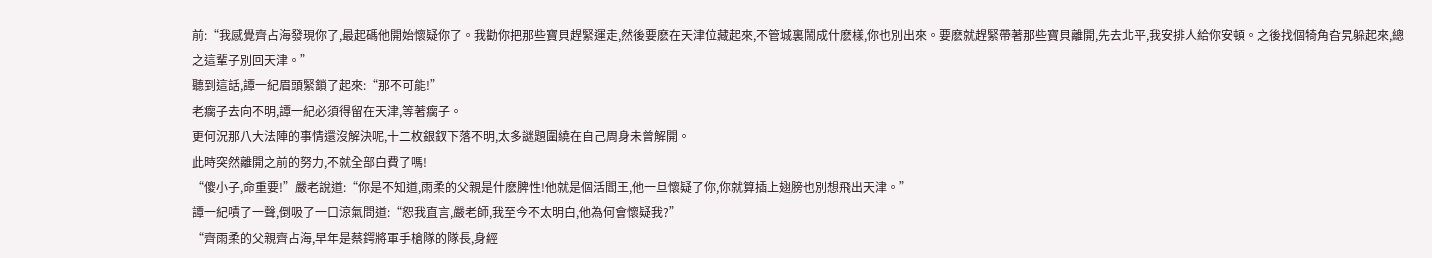前:“我感覺齊占海發現你了,最起碼他開始懷疑你了。我勸你把那些寶貝趕緊運走,然後要麽在天津位藏起來,不管城裏鬧成什麽樣,你也別出來。要麽就趕緊帶著那些寶貝離開,先去北平,我安排人給你安頓。之後找個犄角旮旯躲起來,總之這輩子別回天津。”
聽到這話,譚一紀眉頭緊鎖了起來:“那不可能!”
老瘸子去向不明,譚一紀必須得留在天津,等著瘸子。
更何況那八大法陣的事情還沒解決呢,十二枚銀釵下落不明,太多謎題圍繞在自己周身未曾解開。
此時突然離開之前的努力,不就全部白費了嗎!
“傻小子,命重要!”嚴老說道:“你是不知道,雨柔的父親是什麽脾性!他就是個活閻王,他一旦懷疑了你,你就算插上翅膀也別想飛出天津。”
譚一紀嘖了一聲,倒吸了一口涼氣問道:“恕我直言,嚴老師,我至今不太明白,他為何會懷疑我?”
“齊雨柔的父親齊占海,早年是蔡鍔將軍手槍隊的隊長,身經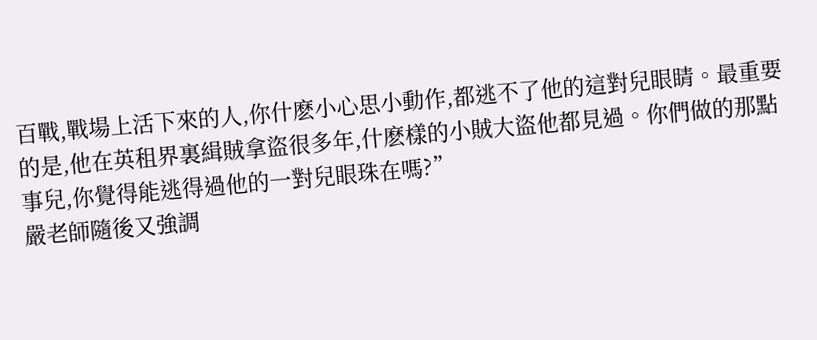百戰,戰場上活下來的人,你什麽小心思小動作,都逃不了他的這對兒眼睛。最重要的是,他在英租界裏緝賊拿盜很多年,什麽樣的小賊大盜他都見過。你們做的那點事兒,你覺得能逃得過他的一對兒眼珠在嗎?”
嚴老師隨後又強調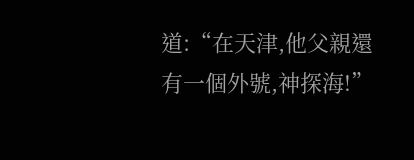道:“在天津,他父親還有一個外號,神探海!”